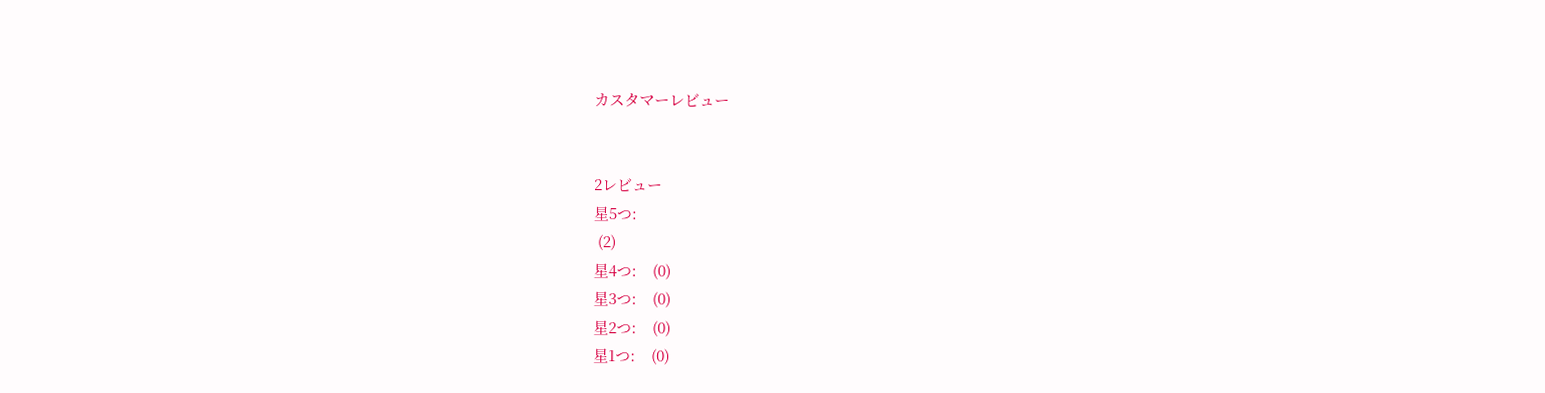カスタマーレビュー


2レビュー
星5つ:
 (2)
星4つ:    (0)
星3つ:    (0)
星2つ:    (0)
星1つ:    (0)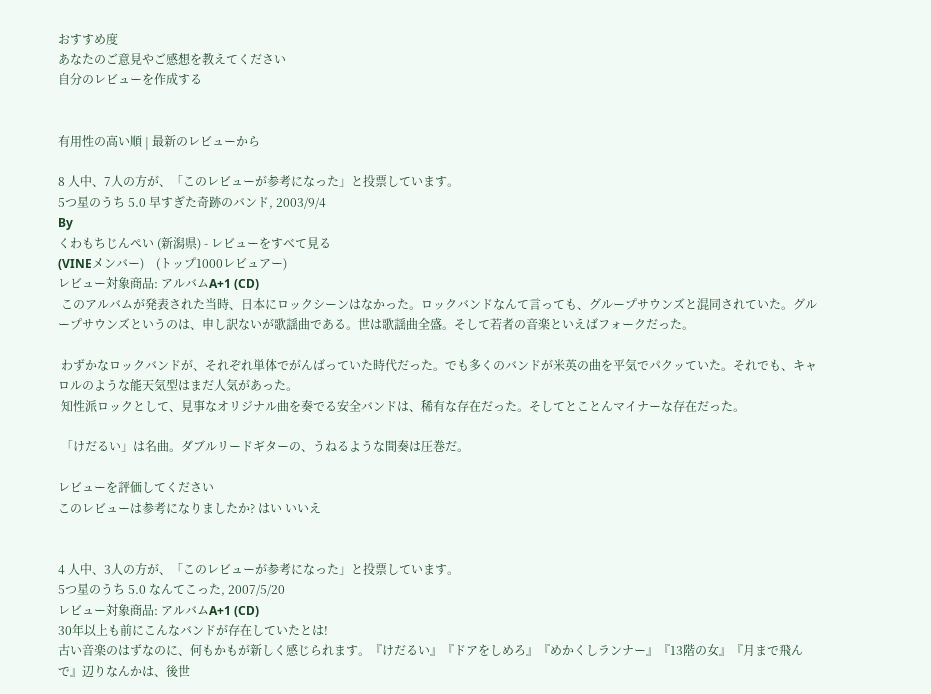おすすめ度
あなたのご意見やご感想を教えてください
自分のレビューを作成する


有用性の高い順 | 最新のレビューから

8 人中、7人の方が、「このレビューが参考になった」と投票しています。
5つ星のうち 5.0 早すぎた奇跡のバンド, 2003/9/4
By
くわもちじんぺい (新潟県) - レビューをすべて見る
(VINEメンバー)    (トップ1000レビュアー)
レビュー対象商品: アルバムA+1 (CD)
 このアルバムが発表された当時、日本にロックシーンはなかった。ロックバンドなんて言っても、グループサウンズと混同されていた。グループサウンズというのは、申し訳ないが歌謡曲である。世は歌謡曲全盛。そして若者の音楽といえばフォークだった。

 わずかなロックバンドが、それぞれ単体でがんばっていた時代だった。でも多くのバンドが米英の曲を平気でパクッていた。それでも、キャロルのような能天気型はまだ人気があった。
 知性派ロックとして、見事なオリジナル曲を奏でる安全バンドは、稀有な存在だった。そしてとことんマイナーな存在だった。

 「けだるい」は名曲。ダブルリードギターの、うねるような間奏は圧巻だ。

レビューを評価してください
このレビューは参考になりましたか? はい いいえ


4 人中、3人の方が、「このレビューが参考になった」と投票しています。
5つ星のうち 5.0 なんてこった, 2007/5/20
レビュー対象商品: アルバムA+1 (CD)
30年以上も前にこんなバンドが存在していたとは!
古い音楽のはずなのに、何もかもが新しく感じられます。『けだるい』『ドアをしめろ』『めかくしランナー』『13階の女』『月まで飛んで』辺りなんかは、後世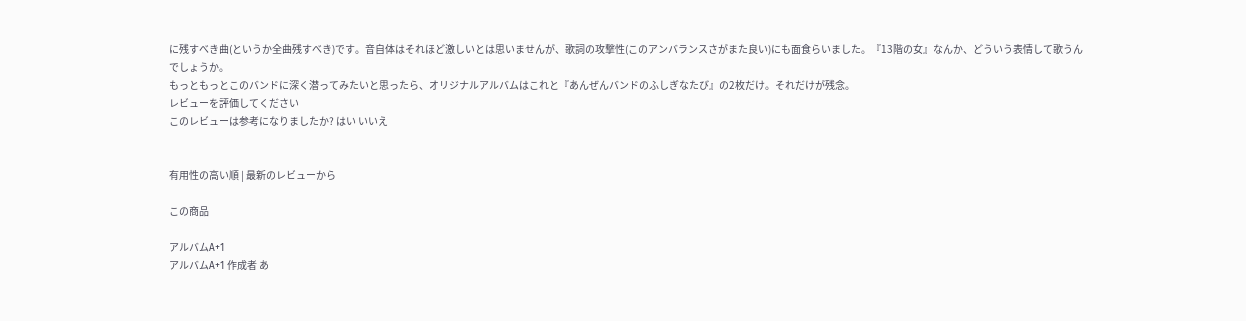に残すべき曲(というか全曲残すべき)です。音自体はそれほど激しいとは思いませんが、歌詞の攻撃性(このアンバランスさがまた良い)にも面食らいました。『13階の女』なんか、どういう表情して歌うんでしょうか。
もっともっとこのバンドに深く潜ってみたいと思ったら、オリジナルアルバムはこれと『あんぜんバンドのふしぎなたび』の2枚だけ。それだけが残念。
レビューを評価してください
このレビューは参考になりましたか? はい いいえ


有用性の高い順 | 最新のレビューから

この商品

アルバムA+1
アルバムA+1 作成者 あ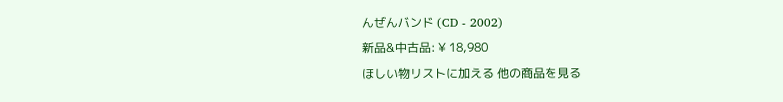んぜんバンド (CD - 2002)
新品&中古品: ¥ 18,980
ほしい物リストに加える 他の商品を見る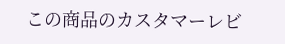この商品のカスタマーレビ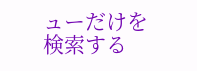ューだけを検索する